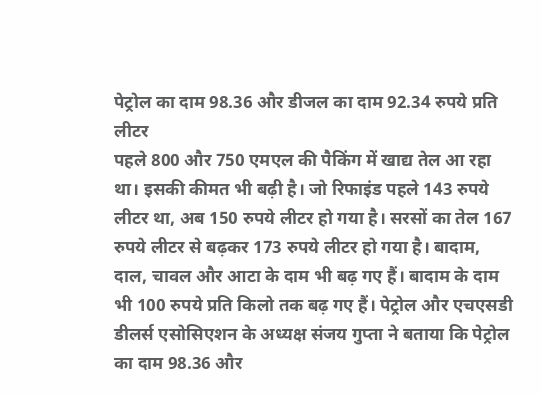पेट्रोल का दाम 98.36 और डीजल का दाम 92.34 रुपये प्रति लीटर
पहले 800 और 750 एमएल की पैकिंग में खाद्य तेल आ रहा था। इसकी कीमत भी बढ़ी है। जो रिफाइंड पहले 143 रुपये लीटर था, अब 150 रुपये लीटर हो गया है। सरसों का तेल 167 रुपये लीटर से बढ़कर 173 रुपये लीटर हो गया है। बादाम, दाल, चावल और आटा के दाम भी बढ़ गए हैं। बादाम के दाम भी 100 रुपये प्रति किलो तक बढ़ गए हैं। पेट्रोल और एचएसडी डीलर्स एसोसिएशन के अध्यक्ष संजय गुप्ता ने बताया कि पेट्रोल का दाम 98.36 और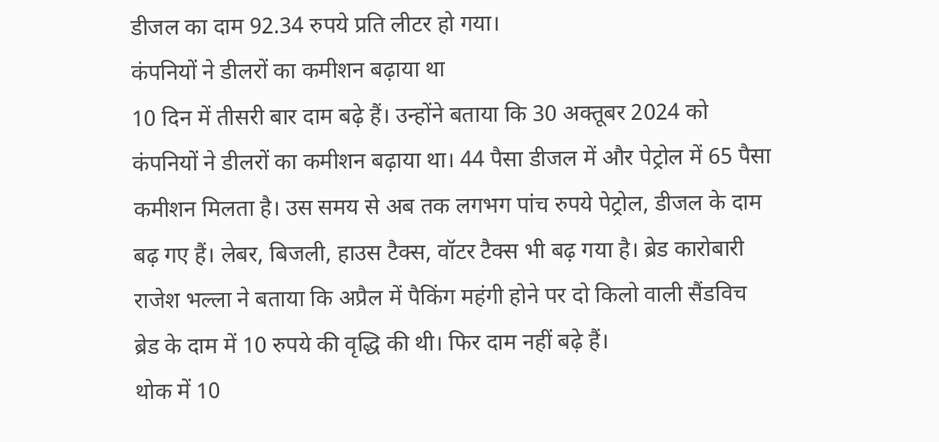डीजल का दाम 92.34 रुपये प्रति लीटर हो गया।
कंपनियों ने डीलरों का कमीशन बढ़ाया था
10 दिन में तीसरी बार दाम बढ़े हैं। उन्होंने बताया कि 30 अक्तूबर 2024 को कंपनियों ने डीलरों का कमीशन बढ़ाया था। 44 पैसा डीजल में और पेट्रोल में 65 पैसा कमीशन मिलता है। उस समय से अब तक लगभग पांच रुपये पेट्रोल, डीजल के दाम बढ़ गए हैं। लेबर, बिजली, हाउस टैक्स, वॉटर टैक्स भी बढ़ गया है। ब्रेड कारोबारी राजेश भल्ला ने बताया कि अप्रैल में पैकिंग महंगी होने पर दो किलो वाली सैंडविच ब्रेड के दाम में 10 रुपये की वृद्धि की थी। फिर दाम नहीं बढ़े हैं।
थोक में 10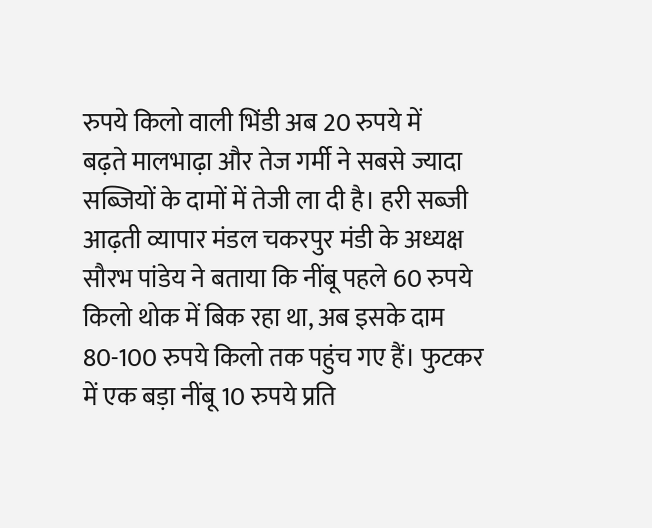रुपये किलो वाली भिंडी अब 20 रुपये में
बढ़ते मालभाढ़ा और तेज गर्मी ने सबसे ज्यादा सब्जियों के दामों में तेजी ला दी है। हरी सब्जी आढ़ती व्यापार मंडल चकरपुर मंडी के अध्यक्ष सौरभ पांडेय ने बताया कि नींबू पहले 60 रुपये किलो थोक में बिक रहा था, अब इसके दाम 80-100 रुपये किलो तक पहुंच गए हैं। फुटकर में एक बड़ा नींबू 10 रुपये प्रति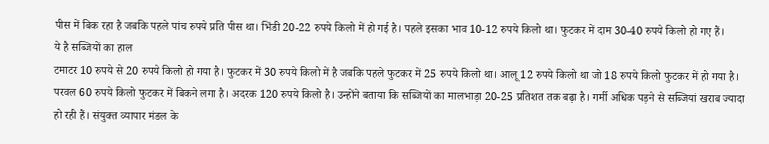पीस में बिक रहा है जबकि पहले पांच रुपये प्रति पीस था। भिंडी 20-22 रुपये किलो में हो गई है। पहले इसका भाव 10-12 रुपये किलो था। फुटकर में दाम 30-40 रुपये किलो हो गए हैं।
ये है सब्जियों का हाल
टमाटर 10 रुपये से 20 रुपये किलो हो गया है। फुटकर में 30 रुपये किलो में है जबकि पहले फुटकर में 25 रुपये किलो था। आलू 12 रुपये किलो था जो 18 रुपये किलो फुटकर में हो गया है। परवल 60 रुपये किलो फुटकर में बिकने लगा है। अदरक 120 रुपये किलो है। उन्होंने बताया कि सब्जियों का मालभाड़ा 20-25 प्रतिशत तक बढ़ा है। गर्मी अधिक पड़ने से सब्जियां खराब ज्यादा हो रही हैं। संयुक्त व्यापार मंडल के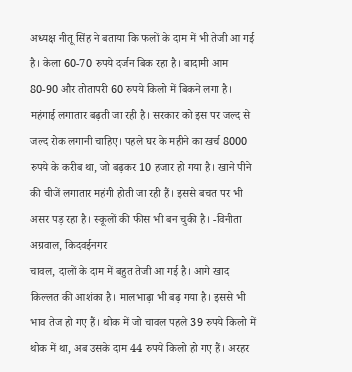अध्यक्ष नीतू सिंह ने बताया कि फलों के दाम में भी तेजी आ गई है। केला 60-70 रुपये दर्जन बिक रहा है। बादामी आम 80-90 और तोतापरी 60 रुपये किलो में बिकने लगा है।
महंगाई लगातार बढ़ती जा रही है। सरकार को इस पर जल्द से जल्द रोक लगानी चाहिए। पहले घर के महीने का खर्च 8000 रुपये के करीब था, जो बढ़कर 10 हजार हो गया है। खाने पीने की चीजें लगातार महंगी होती जा रही हैं। इससे बचत पर भी असर पड़ रहा है। स्कूलों की फीस भी बन चुकी है। -विनीता अग्रवाल, किदवईनगर
चावल, दालों के दाम में बहुत तेजी आ गई है। आगे खाद किल्लत की आशंका है। मालभाढ़ा भी बढ़ गया है। इससे भी भाव तेज हो गए हैं। थोक में जो चावल पहले 39 रुपये किलो में थोक में था, अब उसके दाम 44 रुपये किलो हो गए हैं। अरहर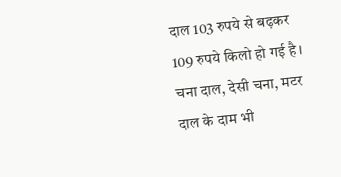दाल 103 रुपये से बढ़कर 109 रुपये किलो हो गई है। चना दाल, देसी चना, मटर दाल के दाम भी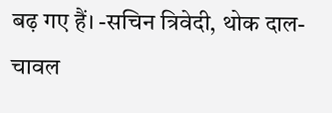बढ़ गए हैं। -सचिन त्रिवेदी, थोक दाल-चावल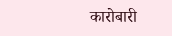कारोबारी